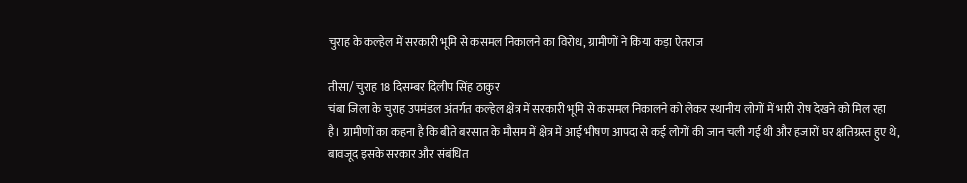चुराह के कल्हेल में सरकारी भूमि से कसमल निकालने का विरोध, ग्रामीणों ने किया कड़ा ऐतराज

तीसा/ चुराह 18 दिसम्बर दिलीप सिंह ठाकुर
चंबा जिला के चुराह उपमंडल अंतर्गत कल्हेल क्षेत्र में सरकारी भूमि से कसमल निकालने को लेकर स्थानीय लोगों में भारी रोष देखने को मिल रहा है। ग्रामीणों का कहना है कि बीते बरसात के मौसम में क्षेत्र में आई भीषण आपदा से कई लोगों की जान चली गई थी और हजारों घर क्षतिग्रस्त हुए थे, बावजूद इसके सरकार और संबंधित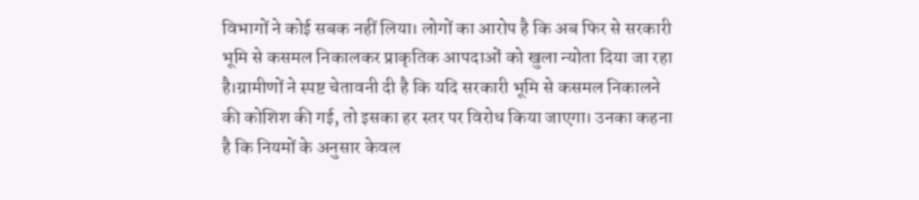विभागों ने कोई सबक नहीं लिया। लोगों का आरोप है कि अब फिर से सरकारी भूमि से कसमल निकालकर प्राकृतिक आपदाओं को खुला न्योता दिया जा रहा है।ग्रामीणों ने स्पष्ट चेतावनी दी है कि यदि सरकारी भूमि से कसमल निकालने की कोशिश की गई, तो इसका हर स्तर पर विरोध किया जाएगा। उनका कहना है कि नियमों के अनुसार केवल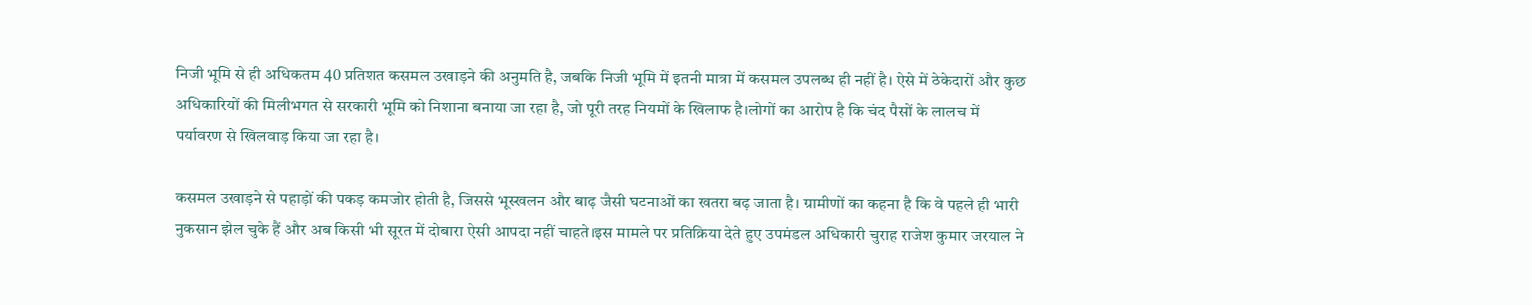निजी भूमि से ही अधिकतम 40 प्रतिशत कसमल उखाड़ने की अनुमति है, जबकि निजी भूमि में इतनी मात्रा में कसमल उपलब्ध ही नहीं है। ऐसे में ठेकेदारों और कुछ अधिकारियों की मिलीभगत से सरकारी भूमि को निशाना बनाया जा रहा है, जो पूरी तरह नियमों के खिलाफ है।लोगों का आरोप है कि चंद पैसों के लालच में पर्यावरण से खिलवाड़ किया जा रहा है।

कसमल उखाड़ने से पहाड़ों की पकड़ कमजोर होती है, जिससे भूस्खलन और बाढ़ जैसी घटनाओं का खतरा बढ़ जाता है। ग्रामीणों का कहना है कि वे पहले ही भारी नुकसान झेल चुके हैं और अब किसी भी सूरत में दोबारा ऐसी आपदा नहीं चाहते।इस मामले पर प्रतिक्रिया देते हुए उपमंडल अधिकारी चुराह राजेश कुमार जरयाल ने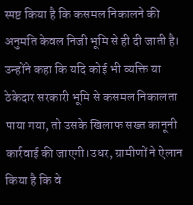स्पष्ट किया है कि कसमल निकालने की अनुमति केवल निजी भूमि से ही दी जाती है। उन्होंने कहा कि यदि कोई भी व्यक्ति या ठेकेदार सरकारी भूमि से कसमल निकालता पाया गया, तो उसके खिलाफ सख्त कानूनी कार्रवाई की जाएगी।उधर, ग्रामीणों ने ऐलान किया है कि वे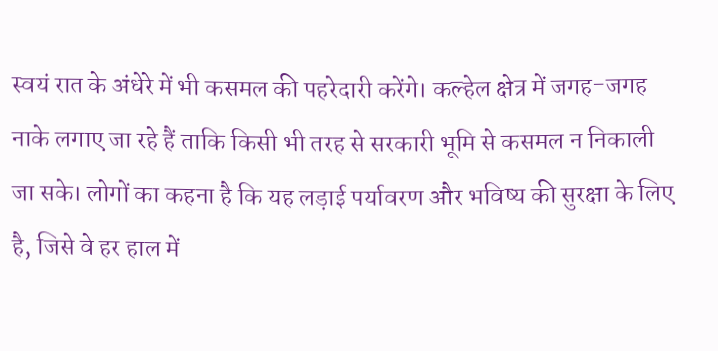स्वयं रात के अंधेरे में भी कसमल की पहरेदारी करेंगे। कल्हेल क्षेत्र में जगह-जगह नाके लगाए जा रहे हैं ताकि किसी भी तरह से सरकारी भूमि से कसमल न निकाली जा सके। लोगों का कहना है कि यह लड़ाई पर्यावरण और भविष्य की सुरक्षा के लिए है, जिसे वे हर हाल में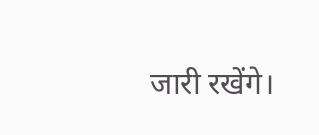जारी रखेंगे।